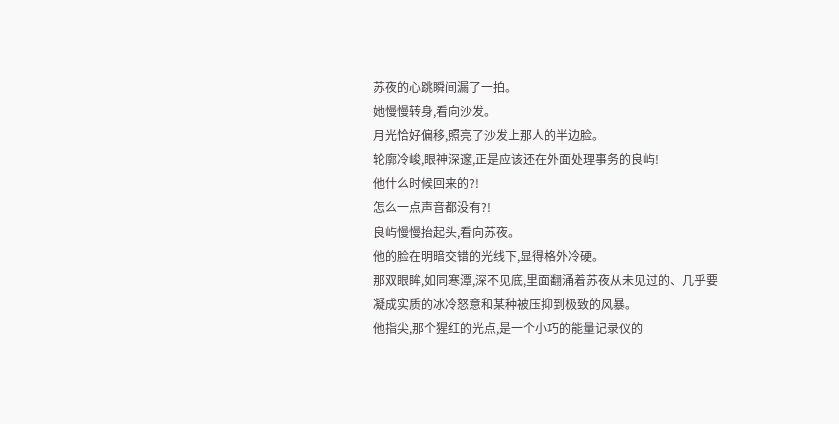苏夜的心跳瞬间漏了一拍。
她慢慢转身,看向沙发。
月光恰好偏移,照亮了沙发上那人的半边脸。
轮廓冷峻,眼神深邃,正是应该还在外面处理事务的良屿!
他什么时候回来的?!
怎么一点声音都没有?!
良屿慢慢抬起头,看向苏夜。
他的脸在明暗交错的光线下,显得格外冷硬。
那双眼眸,如同寒潭,深不见底,里面翻涌着苏夜从未见过的、几乎要凝成实质的冰冷怒意和某种被压抑到极致的风暴。
他指尖,那个猩红的光点,是一个小巧的能量记录仪的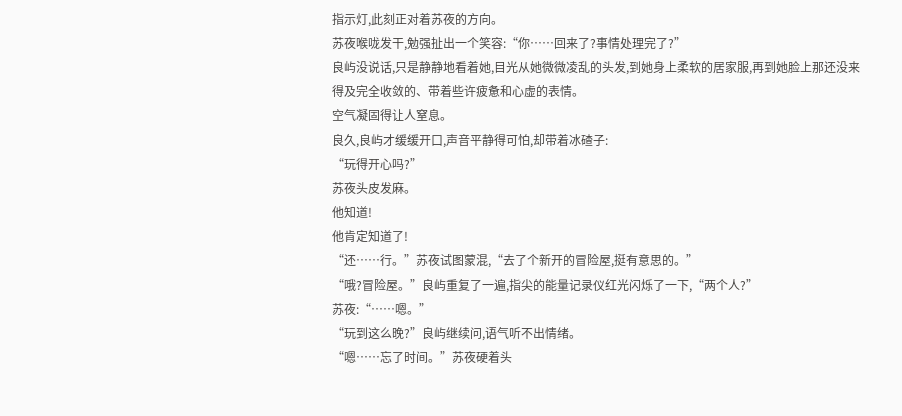指示灯,此刻正对着苏夜的方向。
苏夜喉咙发干,勉强扯出一个笑容:“你……回来了?事情处理完了?”
良屿没说话,只是静静地看着她,目光从她微微凌乱的头发,到她身上柔软的居家服,再到她脸上那还没来得及完全收敛的、带着些许疲惫和心虚的表情。
空气凝固得让人窒息。
良久,良屿才缓缓开口,声音平静得可怕,却带着冰碴子:
“玩得开心吗?”
苏夜头皮发麻。
他知道!
他肯定知道了!
“还……行。”苏夜试图蒙混,“去了个新开的冒险屋,挺有意思的。”
“哦?冒险屋。”良屿重复了一遍,指尖的能量记录仪红光闪烁了一下,“两个人?”
苏夜:“……嗯。”
“玩到这么晚?”良屿继续问,语气听不出情绪。
“嗯……忘了时间。”苏夜硬着头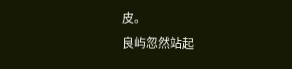皮。
良屿忽然站起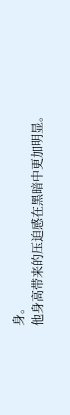身。
他身高带来的压迫感在黑暗中更加明显。